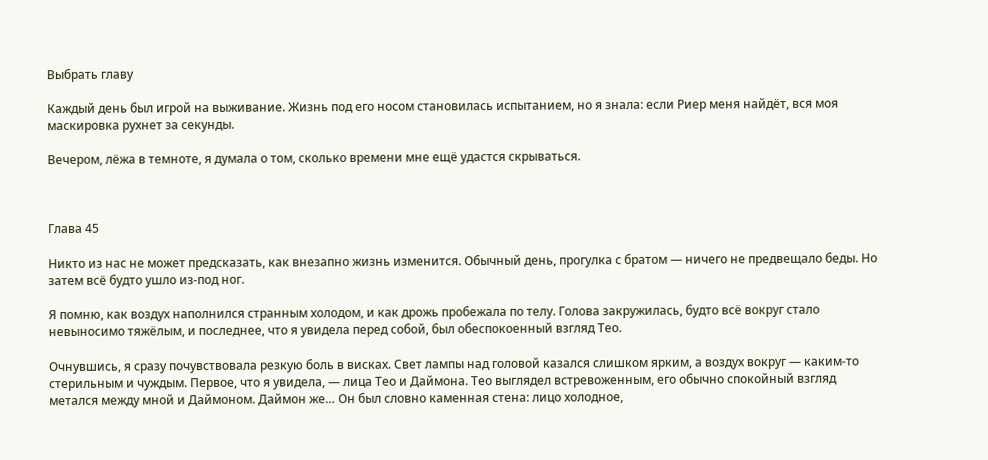Выбрать главу

Каждый день был игрой на выживание. Жизнь под его носом становилась испытанием, но я знала: если Риер меня найдёт, вся моя маскировка рухнет за секунды.

Вечером, лёжа в темноте, я думала о том, сколько времени мне ещё удастся скрываться.



Глава 45

Никто из нас не может предсказать, как внезапно жизнь изменится. Обычный день, прогулка с братом — ничего не предвещало беды. Но затем всё будто ушло из-под ног.

Я помню, как воздух наполнился странным холодом, и как дрожь пробежала по телу. Голова закружилась, будто всё вокруг стало невыносимо тяжёлым, и последнее, что я увидела перед собой, был обеспокоенный взгляд Тео.

Очнувшись, я сразу почувствовала резкую боль в висках. Свет лампы над головой казался слишком ярким, а воздух вокруг — каким-то стерильным и чуждым. Первое, что я увидела, — лица Тео и Даймона. Тео выглядел встревоженным, его обычно спокойный взгляд метался между мной и Даймоном. Даймон же… Он был словно каменная стена: лицо холодное,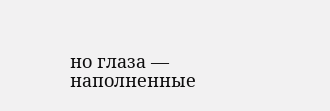но глаза — наполненные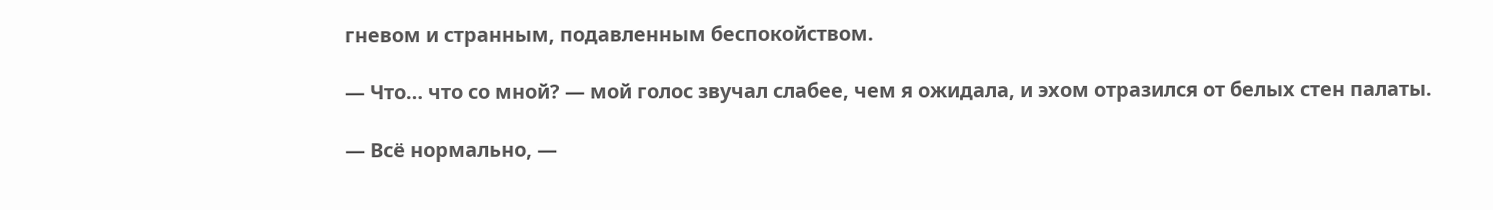гневом и странным, подавленным беспокойством.

— Что… что со мной? — мой голос звучал слабее, чем я ожидала, и эхом отразился от белых стен палаты.

— Всё нормально, —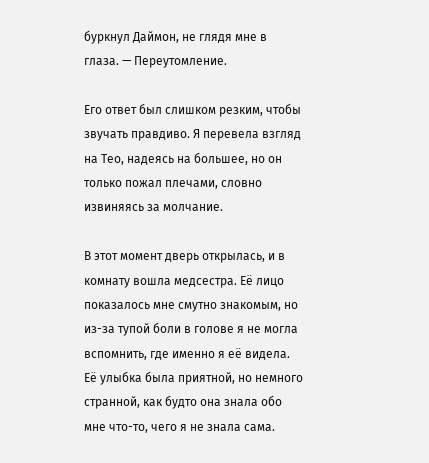буркнул Даймон, не глядя мне в глаза. — Переутомление.

Его ответ был слишком резким, чтобы звучать правдиво. Я перевела взгляд на Тео, надеясь на большее, но он только пожал плечами, словно извиняясь за молчание.

В этот момент дверь открылась, и в комнату вошла медсестра. Её лицо показалось мне смутно знакомым, но из-за тупой боли в голове я не могла вспомнить, где именно я её видела. Её улыбка была приятной, но немного странной, как будто она знала обо мне что-то, чего я не знала сама.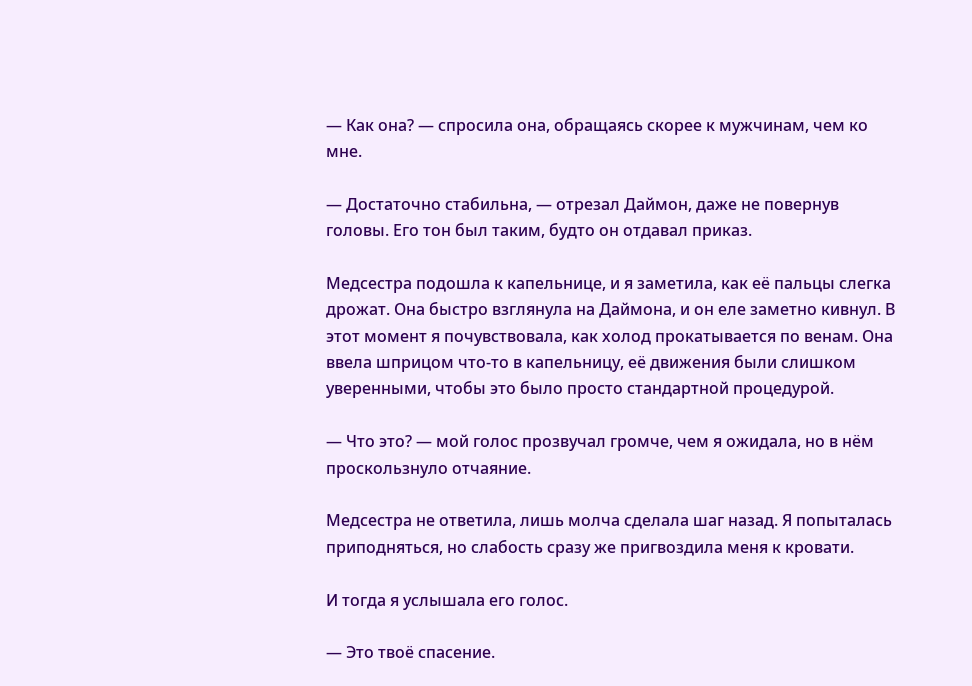— Как она? — спросила она, обращаясь скорее к мужчинам, чем ко мне.

— Достаточно стабильна, — отрезал Даймон, даже не повернув головы. Его тон был таким, будто он отдавал приказ.

Медсестра подошла к капельнице, и я заметила, как её пальцы слегка дрожат. Она быстро взглянула на Даймона, и он еле заметно кивнул. В этот момент я почувствовала, как холод прокатывается по венам. Она ввела шприцом что-то в капельницу, её движения были слишком уверенными, чтобы это было просто стандартной процедурой.

— Что это? — мой голос прозвучал громче, чем я ожидала, но в нём проскользнуло отчаяние.

Медсестра не ответила, лишь молча сделала шаг назад. Я попыталась приподняться, но слабость сразу же пригвоздила меня к кровати.

И тогда я услышала его голос.

— Это твоё спасение.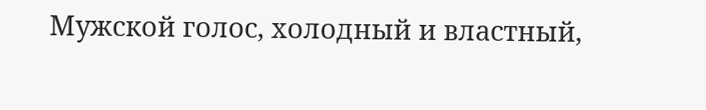Мужской голос, холодный и властный,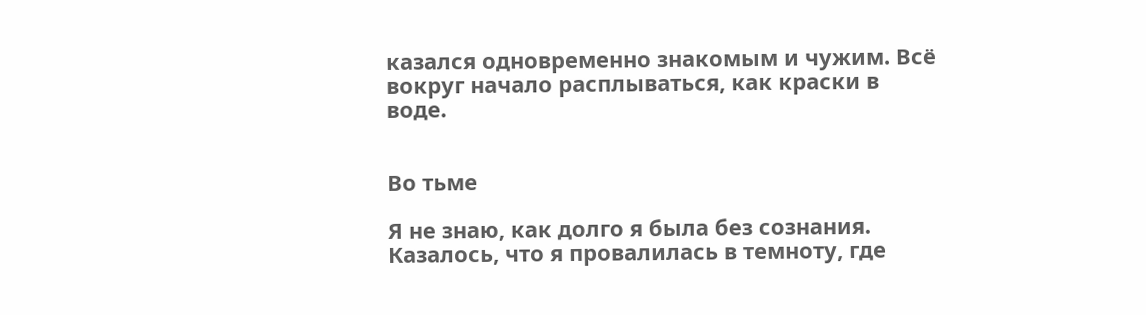казался одновременно знакомым и чужим. Всё вокруг начало расплываться, как краски в воде.


Во тьме

Я не знаю, как долго я была без сознания. Казалось, что я провалилась в темноту, где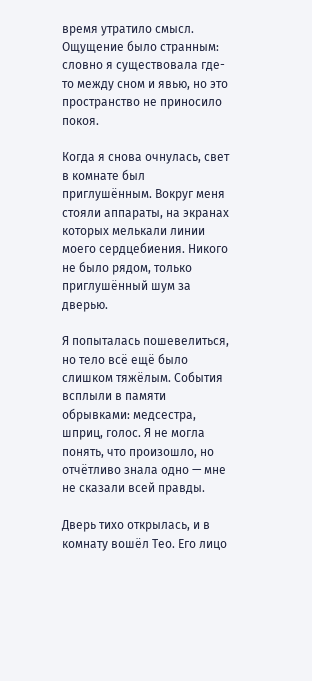время утратило смысл. Ощущение было странным: словно я существовала где-то между сном и явью, но это пространство не приносило покоя.

Когда я снова очнулась, свет в комнате был приглушённым. Вокруг меня стояли аппараты, на экранах которых мелькали линии моего сердцебиения. Никого не было рядом, только приглушённый шум за дверью.

Я попыталась пошевелиться, но тело всё ещё было слишком тяжёлым. События всплыли в памяти обрывками: медсестра, шприц, голос. Я не могла понять, что произошло, но отчётливо знала одно — мне не сказали всей правды.

Дверь тихо открылась, и в комнату вошёл Тео. Его лицо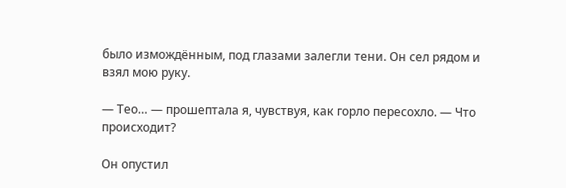было измождённым, под глазами залегли тени. Он сел рядом и взял мою руку.

— Тео… — прошептала я, чувствуя, как горло пересохло. — Что происходит?

Он опустил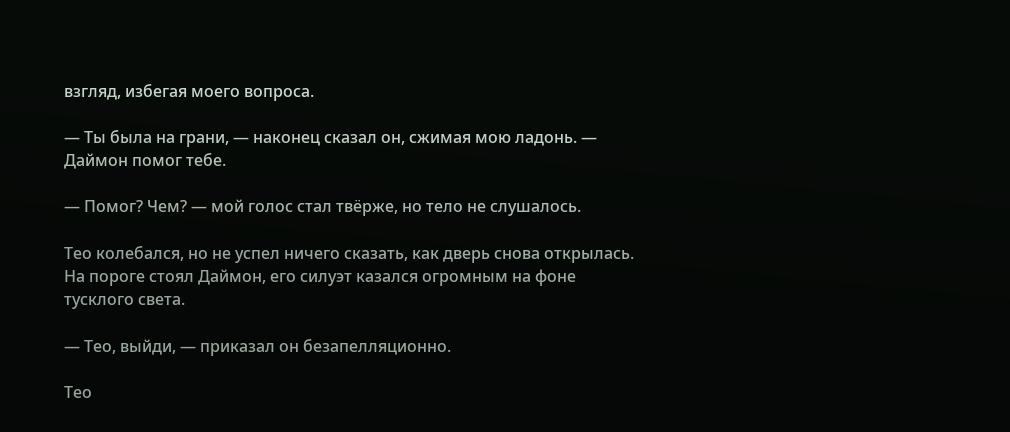взгляд, избегая моего вопроса.

— Ты была на грани, — наконец сказал он, сжимая мою ладонь. — Даймон помог тебе.

— Помог? Чем? — мой голос стал твёрже, но тело не слушалось.

Тео колебался, но не успел ничего сказать, как дверь снова открылась. На пороге стоял Даймон, его силуэт казался огромным на фоне тусклого света.

— Тео, выйди, — приказал он безапелляционно.

Тео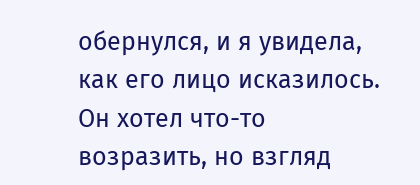обернулся, и я увидела, как его лицо исказилось. Он хотел что-то возразить, но взгляд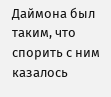Даймона был таким, что спорить с ним казалось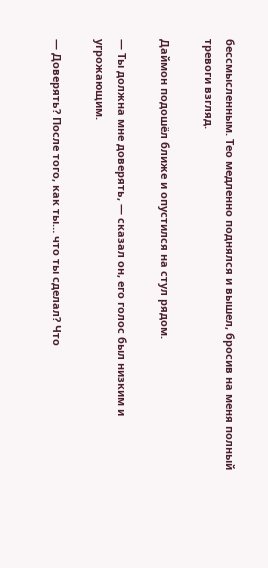бессмысленным. Тео медленно поднялся и вышел, бросив на меня полный тревоги взгляд.

Даймон подошёл ближе и опустился на стул рядом.

— Ты должна мне доверять, — сказал он, его голос был низким и угрожающим.

— Доверять? После того, как ты… что ты сделал? Что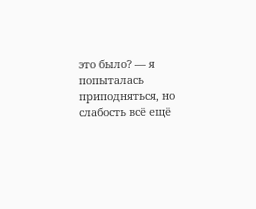это было? — я попыталась приподняться, но слабость всё ещё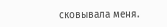сковывала меня.